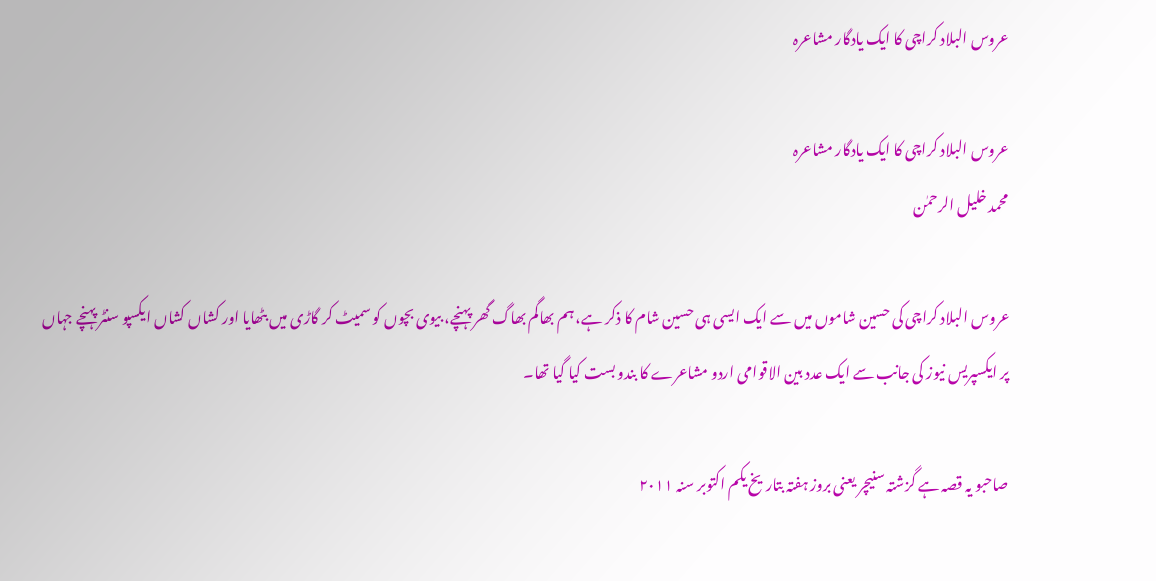عروس البلاد کراچی کا ایک یادگار مشاعرہ

عروس البلاد کراچی کا ایک یادگار مشاعرہ
محمد خلیل الرحمٰن

عروس البلاد کراچی کی حسین شاموں میں سے ایک ایسی ہی حسین شام کا ذکر ہے، ہم بھاگم بھاگ گھر پہنچے، بیوی بچوں کو سمیٹ کر گاڑی میں بٹھایا اور کشاں کشاں ایکسپو سنٹر پہنچے جہاں پر ایکسپریس نیوز کی جانب سے ایک عدد بین الاقوامی اردو مشاعرے کا بندو بست کیا گیا تھا۔

صاحبو یہ قصہ ہے گزشتہ سنیچر یعنی بروز ہفتہ بتاریخ یکم اکتوبر سنہ ۲۰۱۱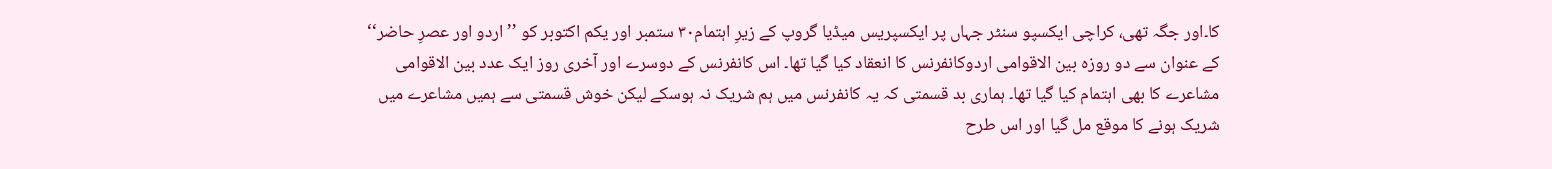کا۔اور جگہ تھی، کراچی ایکسپو سنٹر جہاں پر ایکسپریس میڈیا گروپ کے زیرِ اہتمام۳۰ ستمبر اور یکم اکتوبر کو ’’ اردو اور عصرِ حاضر‘‘ کے عنوان سے دو روزہ بین الاقوامی اردوکانفرنس کا انعقاد کیا گیا تھا۔ اس کانفرنس کے دوسرے اور آخری روز ایک عدد بین الاقوامی مشاعرے کا بھی اہتمام کیا گیا تھا۔ ہماری بد قسمتی کہ یہ کانفرنس میں ہم شریک نہ ہوسکے لیکن خوش قسمتی سے ہمیں مشاعرے میں شریک ہونے کا موقع مل گیا اور اس طرح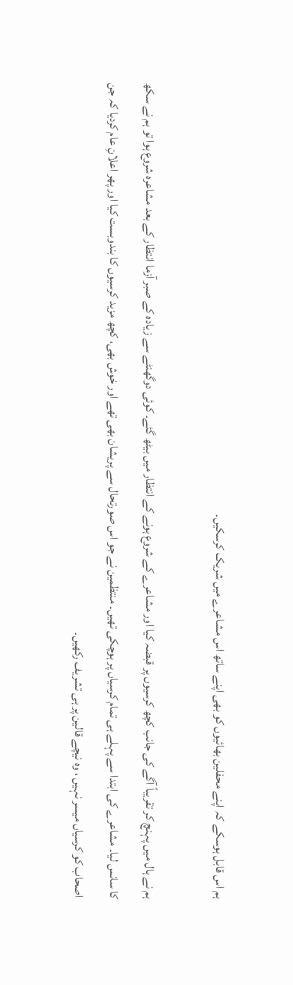ہم اس قابل ہوسکے کہ اپنے محفلین بھائیوں کو بھی اپنے ساتھ اس مشاعرے میں شریک کرسکیں۔

ہم نے ہال میں پہنچ کر تقریباً آگے کی جانب کچھ کرسیوں پر قبضہ کیا اور مشاعرے کے شروع ہونے کے انتظار میں بیٹھ گئے۔ کوئی دوگھنٹے سے زیادہ کے صبر آزما انتظار کے بعد مشاعرہ شروع ہوا تو ہم نے سکھ کا سانس لیا۔ مشاعرے کی ابتدا سے پہلے ہی تمام کرسیاں پر ہوچکی تھیں۔ منتظمین نے جو اس صورتحال سے پریشان بھی تھے اور خوش بھی، کچھ مزید کرسیوں کا بندوبست کیا اور پھر اعلانِ عام کردیا کہ جن اصحاب کو کرسیاں میسر نہیں ، وہ نیچے قالین پر ہی تشریف رکھیں۔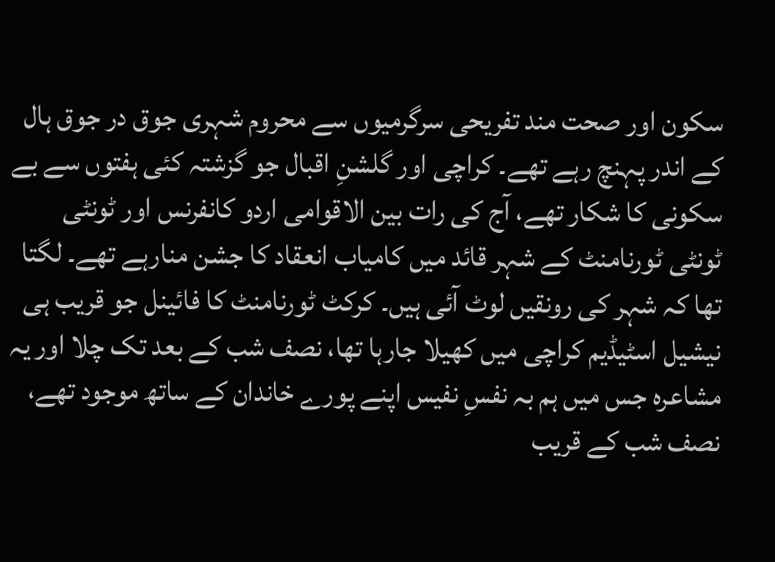سکون اور صحت مند تفریحی سرگرمیوں سے محروم شہری جوق در جوق ہال کے اندر پہنچ رہے تھے۔ کراچی اور گلشنِ اقبال جو گزشتہ کئی ہفتوں سے بے سکونی کا شکار تھے، آج کی رات بین الاقوامی اردو کانفرنس اور ٹونٹی ٹونٹی ٹورنامنٹ کے شہر قائد میں کامیاب انعقاد کا جشن منارہے تھے۔ لگتا تھا کہ شہر کی رونقیں لوٹ آئی ہیں۔ کرکٹ ٹورنامنٹ کا فائینل جو قریب ہی نیشیل اسٹیڈیم کراچی میں کھیلا جارہا تھا، نصف شب کے بعد تک چلا اور یہ مشاعرہ جس میں ہم بہ نفسِ نفیس اپنے پورے خاندان کے ساتھ موجود تھے، نصف شب کے قریب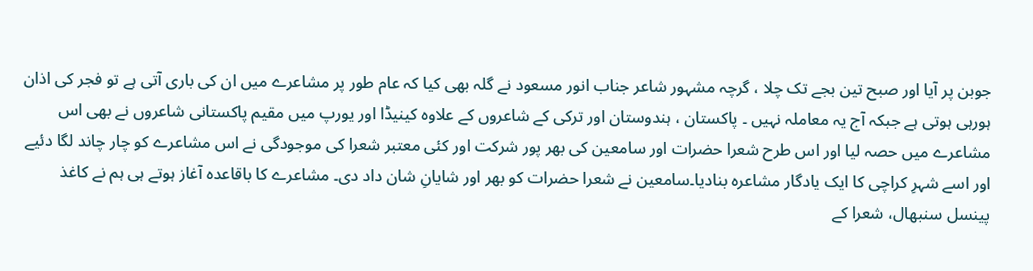جوبن پر آیا اور صبح تین بجے تک چلا ، گرچہ مشہور شاعر جناب انور مسعود نے گلہ بھی کیا کہ عام طور پر مشاعرے میں ان کی باری آتی ہے تو فجر کی اذان ہورہی ہوتی ہے جبکہ آج یہ معاملہ نہیں ۔ پاکستان ، ہندوستان اور ترکی کے شاعروں کے علاوہ کینیڈا اور یورپ میں مقیم پاکستانی شاعروں نے بھی اس مشاعرے میں حصہ لیا اور اس طرح شعرا حضرات اور سامعین کی بھر پور شرکت اور کئی معتبر شعرا کی موجودگی نے اس مشاعرے کو چار چاند لگا دئیے اور اسے شہرِ کراچی کا ایک یادگار مشاعرہ بنادیا۔سامعین نے شعرا حضرات کو بھر اور شایانِ شان داد دی۔ مشاعرے کا باقاعدہ آغاز ہوتے ہی ہم نے کاغذ پینسل سنبھال، شعرا کے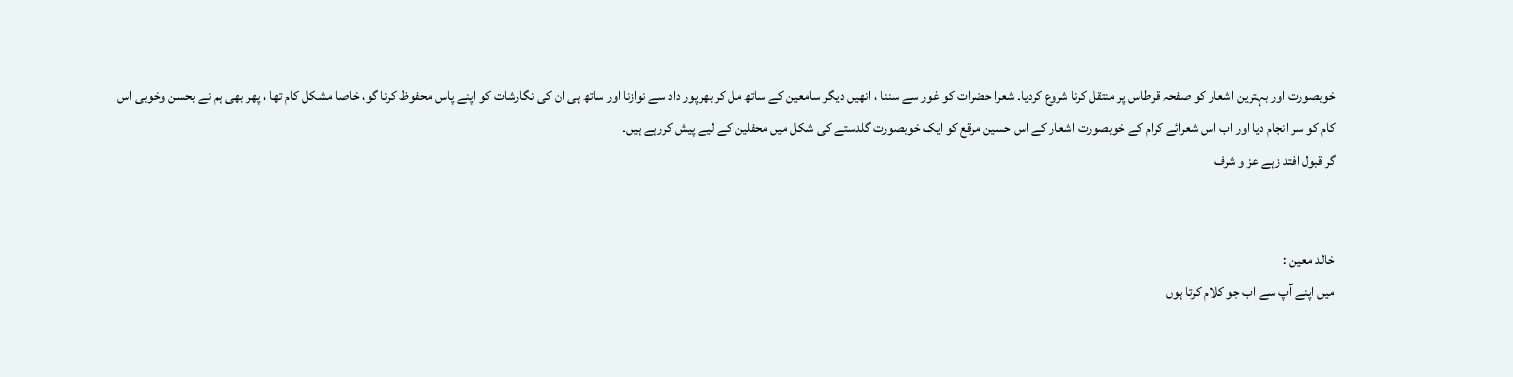خوبصورت اور بہترین اشعار کو صفحہ قرطاس پر منتقل کرنا شروع کردیا۔ شعرا حضرات کو غور سے سننا ، انھیں دیگر سامعین کے ساتھ مل کر بھرپور داد سے نوازنا اور ساتھ ہی ان کی نگارشات کو اپنے پاس محفوظ کرنا گو، خاصا مشکل کام تھا ، پھر بھی ہم نے بحسن وخوبی اس کام کو سر انجام دیا اور اب اس شعرائے کرام کے خوبصورت اشعار کے اس حسین مرقع کو ایک خوبصورت گلدستے کی شکل میں محفلین کے لیے پیش کررہے ہیں۔
گر قبول افتد زہے عز و شرف


خالد معین :
میں اپنے آپ سے اب جو کلام کرتا ہوں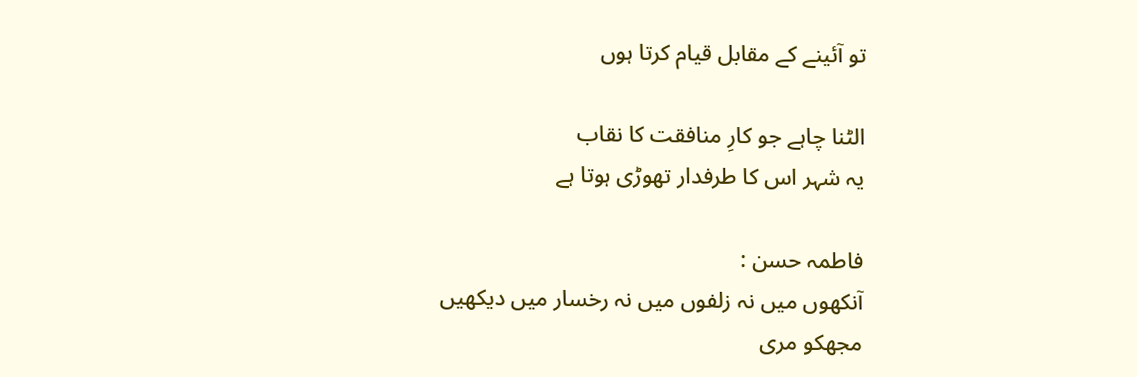تو آئینے کے مقابل قیام کرتا ہوں

الٹنا چاہے جو کارِ منافقت کا نقاب
یہ شہر اس کا طرفدار تھوڑی ہوتا ہے

فاطمہ حسن :
آنکھوں میں نہ زلفوں میں نہ رخسار میں دیکھیں
مجھکو مری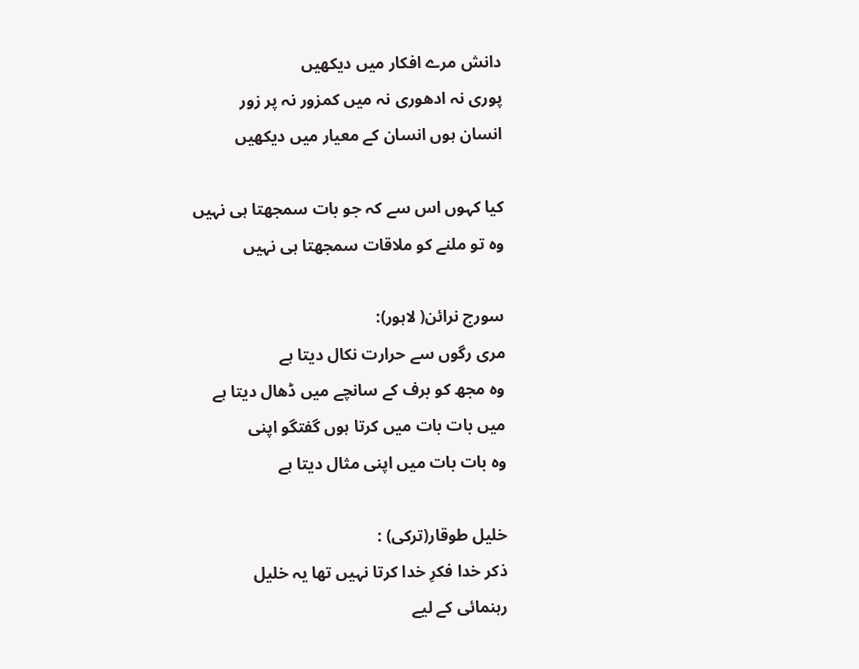دانش مرے افکار میں دیکھیں
پوری نہ ادھوری نہ میں کمزور نہ پر زور
انسان ہوں انسان کے معیار میں دیکھیں

کیا کہوں اس سے کہ جو بات سمجھتا ہی نہیں
وہ تو ملنے کو ملاقات سمجھتا ہی نہیں

سورج نرائن( لاہور):
مری رگوں سے حرارت نکال دیتا ہے
وہ مجھ کو برف کے سانچے میں ڈھال دیتا ہے
میں بات بات میں کرتا ہوں گفتگو اپنی
وہ بات بات میں اپنی مثال دیتا ہے

خلیل طوقار(ترکی) :
ذکر خدا فکرِ خدا کرتا نہیں تھا یہ خلیل
رہنمائی کے لیے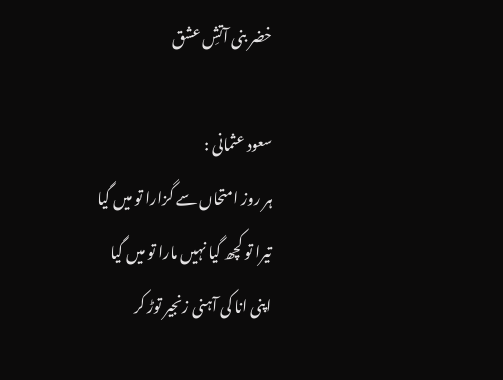خضر بنی آتشِ عشق

سعود عثمانی :
ہر روز امتحاں سے گزارا تو میں گیا
تیرا تو کچھ گیا نہیں مارا تو میں گیا
اپنی انا کی آہنی زنجیر توڑ کر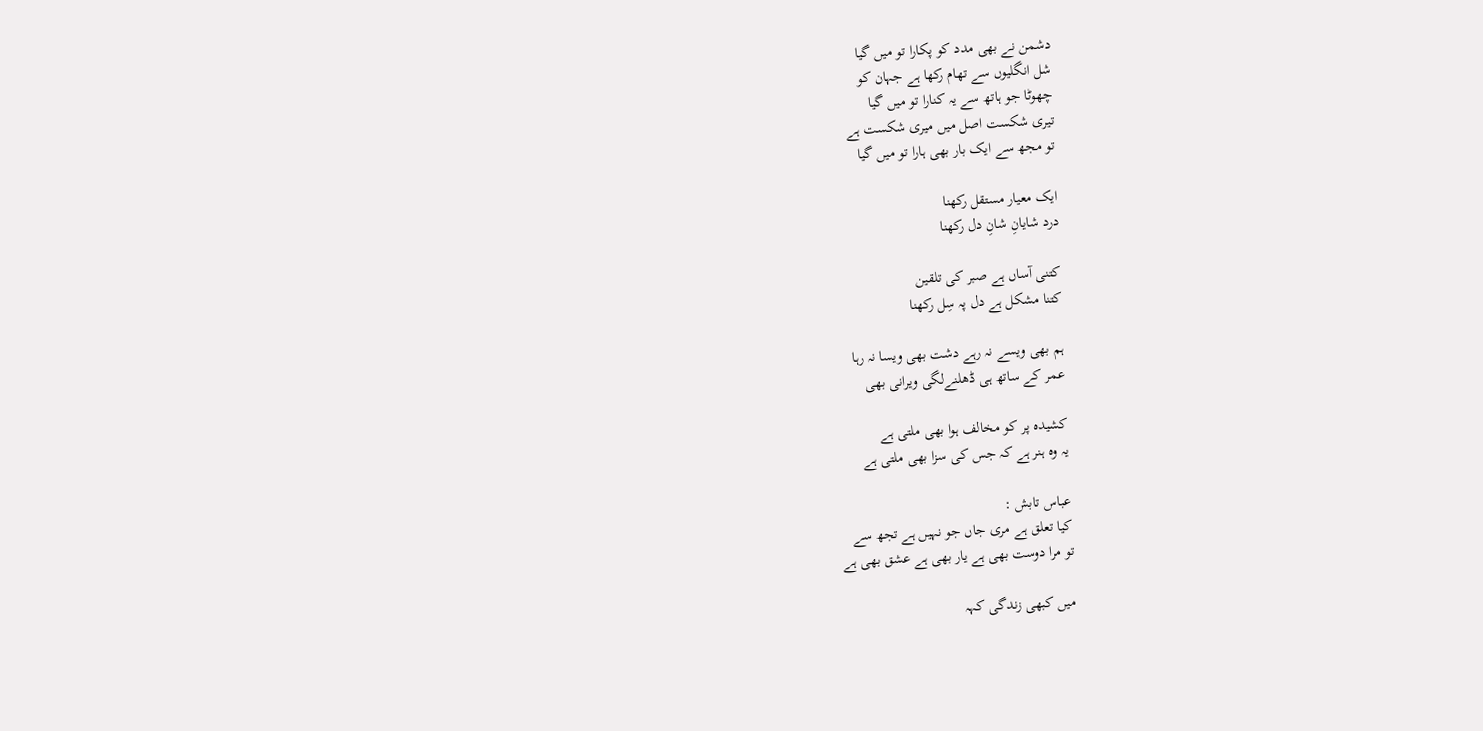دشمن نے بھی مدد کو پکارا تو میں گیا
شل انگلیوں سے تھام رکھا ہے جہان کو
چھوٹا جو ہاتھ سے یہ کنارا تو میں گیا
تیری شکست اصل میں میری شکست ہے
تو مجھ سے ایک بار بھی ہارا تو میں گیا

ایک معیار مستقل رکھنا
درد شایانِ شانِ دل رکھنا

کتنی آساں ہے صبر کی تلقین
کتنا مشکل ہے دل پہ سِل رکھنا

ہم بھی ویسے نہ رہے دشت بھی ویسا نہ رہا
عمر کے ساتھ ہی ڈھلنےلگی ویرانی بھی

کشیدہ پر کو مخالف ہوا بھی ملتی ہے
یہ وہ ہنر ہے کہ جس کی سزا بھی ملتی ہے

عباس تابش :
کیا تعلق ہے مری جاں جو نہیں ہے تجھ سے
تو مرا دوست بھی ہے یار بھی ہے عشق بھی ہے

میں کبھی زندگی کہہ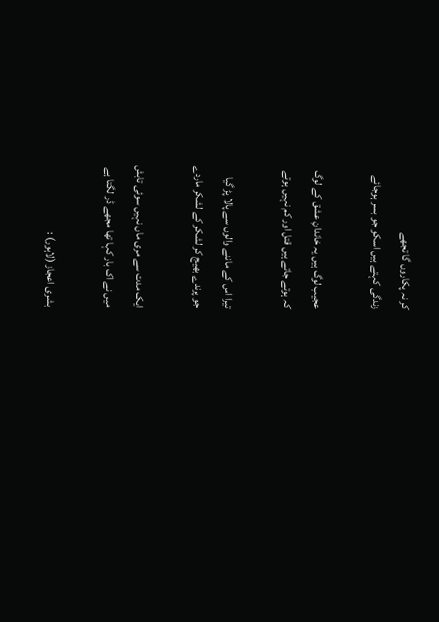کر نہ پکاروں گا تجھے
زندگی کہتے ہیں اسکو جو بسر ہوجائے

عجیب لوگ ہیں یہ خاندانِ عشق کے لوگ
کہ ہوتے جاتے ہیں قتل اور کم نہیں ہوتے

تیرا اس کے ماننے والوں سے پالا پڑ گیا
جو پرندے بھیج کر لشکر کے لشکر ماردے

ایک مدت سے مری ماں نہیں سوئی تابش
میں نے اک بار کہا تھا مجھے ڈر لگتا ہے

بشری اعجاز (لاہور) :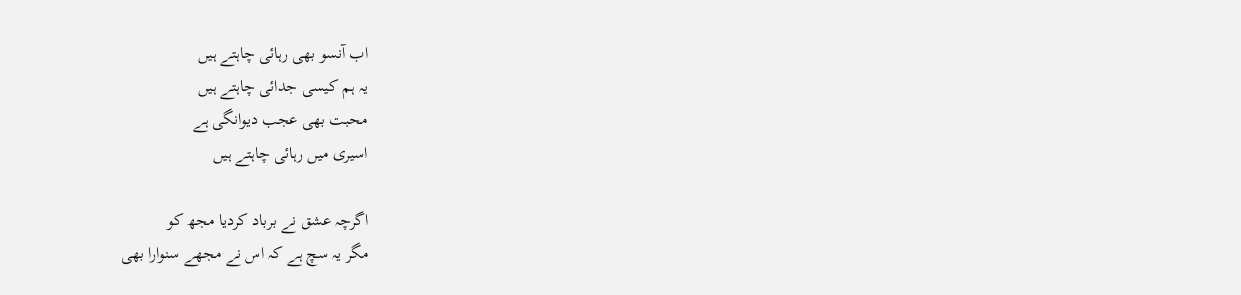اب آنسو بھی رہائی چاہتے ہیں
یہ ہم کیسی جدائی چاہتے ہیں
محبت بھی عجب دیوانگی ہے
اسیری میں رہائی چاہتے ہیں

اگرچہ عشق نے برباد کردیا مجھ کو
مگر یہ سچ ہے کہ اس نے مجھے سنوارا بھی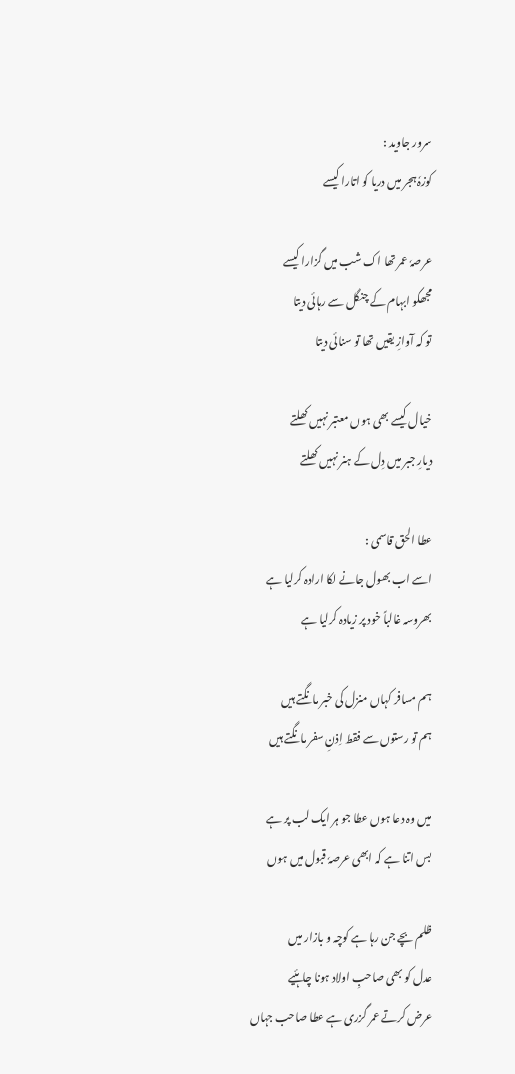سرور جاوید :
کوزہٗ ہجر میں دریا کو اتارا کیسے

عرصہٗ عمر تھا اک شب میں گزارا کیسے
مجھکو ابہام کے چنگل سے رہائی دیتا
تو کہ آوازِ یقیں تھا تو سنائی دیتا

خیال کیسے بھی ہوں معتبر نہیں کھلتے
دیارِ جبر میں دِل کے ہنر نہیں کھلتے

عطا الحق قاسمی :
اسے اب بھول جانے لکا ارادہ کرلیا ہے
بھروسہ غالباً خود پر زیادہ کرلیا ہے

ہم مسافر کہاں منزل کی خبر مانگتے ہیں
ہم تو رستوں سے فقط اِذنِ سفر مانگتے ہیں

میں وہ دعا ہوں عطا جو ہر ایک لب پر ہے
بس اتنا ہے کہ ابھی عرصہٗ قبول میں ہوں

ظلم بچے جن رہا ہے کوچہ و بازار میں
عدل کو بھی صاحبِ اولاد ہونا چاہئیے
عرض کرتے عمر گزری ہے عطا صاحب جہاں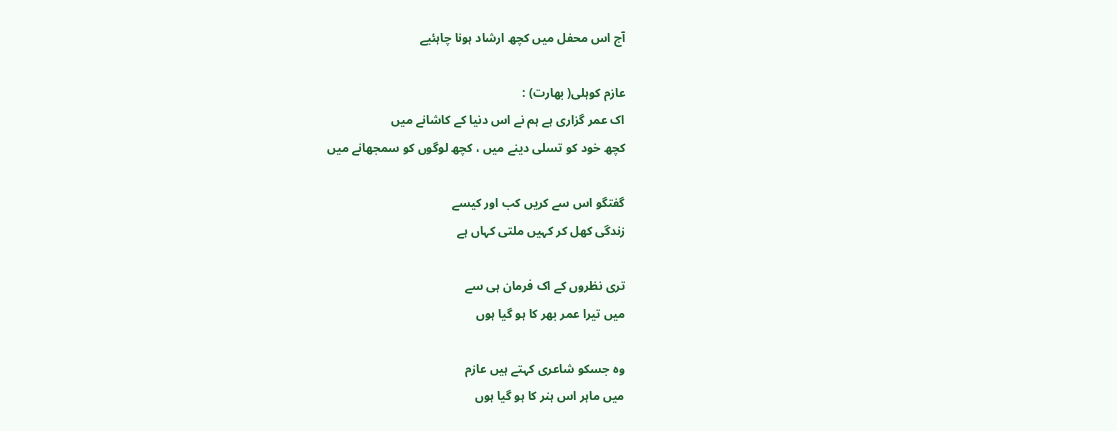آج اس محفل میں کچھ ارشاد ہونا چاہئیے

عازم کوہلی( بھارت) :
اک عمر گزاری ہے ہم نے اس دنیا کے کاشانے میں
کچھ خود کو تسلی دینے میں ، کچھ لوگوں کو سمجھانے میں

گفتگو اس سے کریں کب اور کیسے
زندگی کھل کر کہیں ملتی کہاں ہے

تری نظروں کے اک فرمان ہی سے
میں تیرا عمر بھر کا ہو گیا ہوں

وہ جسکو شاعری کہتے ہیں عازم
میں ماہر اس ہنر کا ہو گیا ہوں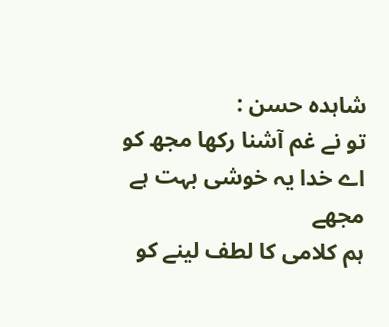شاہدہ حسن :
تو نے غم آشنا رکھا مجھ کو
اے خدا یہ خوشی بہت ہے مجھے
ہم کلامی کا لطف لینے کو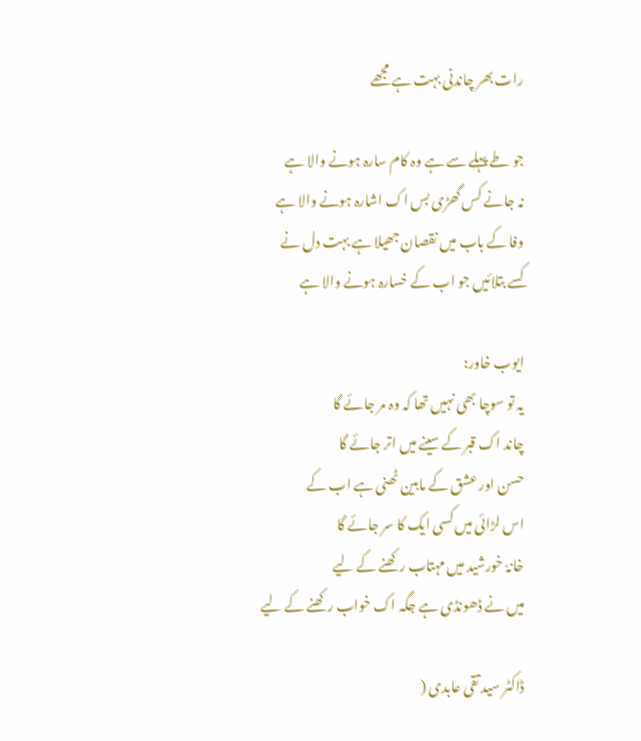رات بھر چاندنی بہت ہے مجھے

جو طے پہلے سے ہے وہ کام سارہ ہونے والا ہے
نہ جانے کس گھڑی بس اک اشارہ ہونے والا ہے
وفا کے باب میں نقصان جھیلا ہے بہت دل نے
کسے بتلائیں جو اب کے خسارہ ہونے والا ہے

ایوب خاور:
یہ تو سوچا بھی نہیں تھا کہ وہ مر جائے گا
چاند اک قبر کے سینے میں اتر جائے گا
حسن اور عشق کے مابین ٹھنی ہے اب کے
اس لڑائی میں کسی ایک کا سر جائے گا
خانہٗ خورشید میں مہتاب رکھنے کے لیے
میں نے ڈھونڈی ہے جگہ اک خواب رکھنے کے لیے

ڈاکٹر سید تقی عابدی (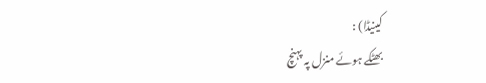کینیڈا) :
بھٹکے ہوئے منزل پہ پہنچ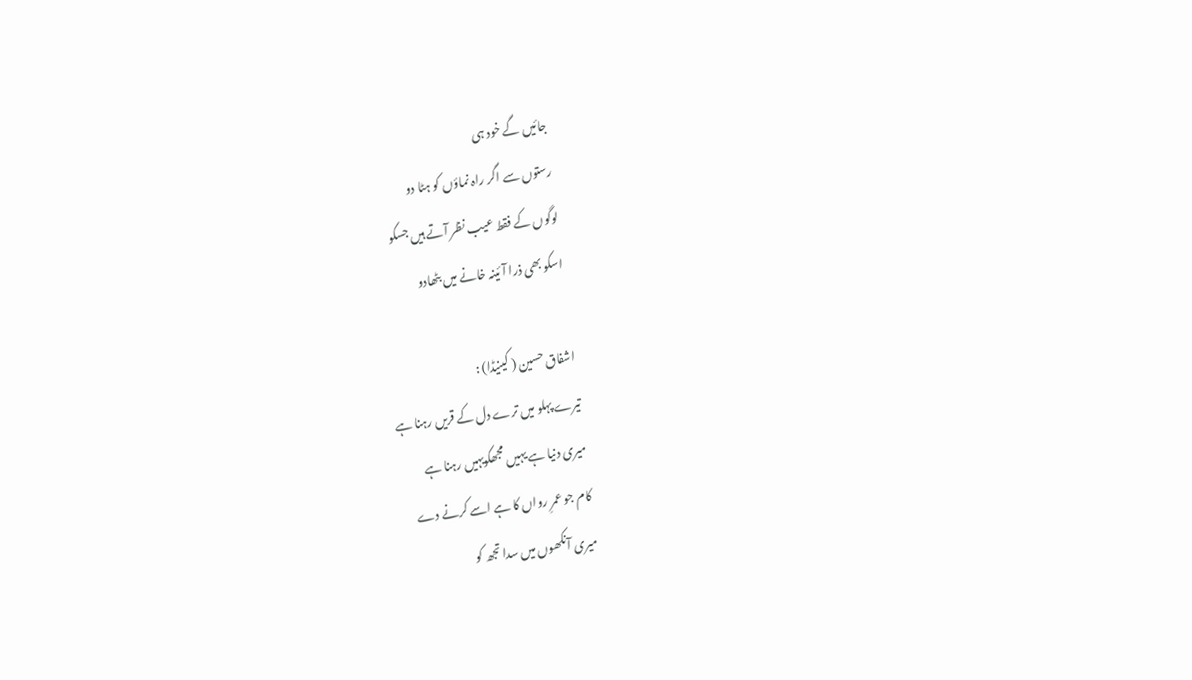جائیں گے خود ہی
رستوں سے اگر راہ نماؤں کو ہٹا دو
لوگوں کے فقط عیب نظر آتے ہیں جسکو
اسکو بھی ذرا آئینہ خانے میں بٹھادو

اشفاق حسین ( کینیڈا) :
تیرے پہلو میں ترے دل کے قریں رہنا ہے
میری دنیا ہے یہیں مجھکویہیں رہنا ہے
کام جو عمرِ رواں کا ہے اسے کرنے دے
میری آنکھوں میں سدا تجھ کو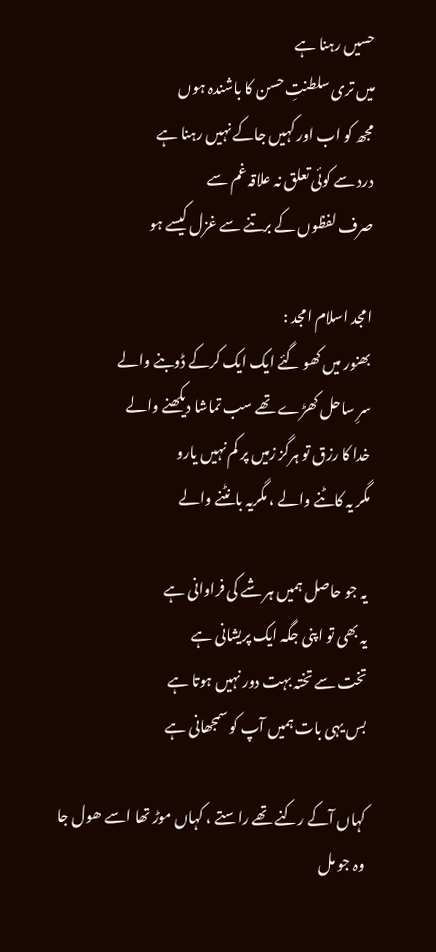حسیں رہنا ہے
میں تری سلطنتِ حسن کا باشندہ ہوں
مجھ کو اب اور کہیں جاکے نہیں رہنا ہے
درد سے کوئی تعلق نہ علاقہ غم سے
صرف لفظوں کے برتنے سے غزل کیسے ہو

امجد اسلام امجد :
بھنور میں کھو گئے ایک ایک کرکے ڈوبنے والے
سرِ ساحل کھڑے تھے سب تماشا دیکھنے والے
خدا کا رزق تو ہرگز زمیں پر کم نہیں یارو
مگر یہ کاٹنے والے ، مگریہ بانٹنے والے

یہ جو حاصل ہمیں ہر شے کی فراوانی ہے
یہ بھی تو اپنی جگہ ایک پریشانی ہے
تخت سے تختہ بہت دور نہیں ہوتا ہے
بس یہی بات ہمیں آپ کو سمجھانی ہے

کہاں آکے رکنے تھے راستے ، کہاں موڑ تھا اسے ھول جا
وہ جو مل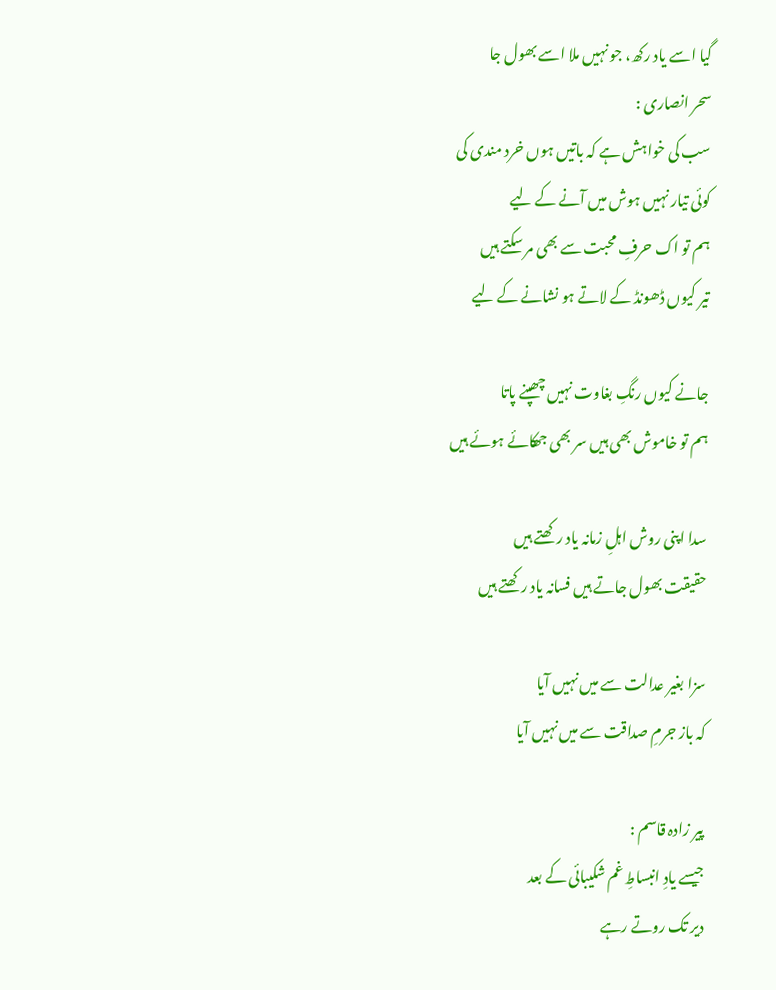گیا اسے یاد رکھ، جو نہیں ملا اسے بھول جا
سحر انصاری :
سب کی خواہش ہے کہ باتیں ہوں خرد مندی کی
کوئی تیار نہیں ہوش میں آنے کے لیے
ہم تو اک حرفِ محبت سے بھی مر سکتے ہیں
تیر کیوں ڈھونڈ کے لاتے ہو نشانے کے لیے

جانے کیوں رنگِ بغاوت نہیں چھپنے پاتا
ہم تو خاموش بھی ہیں سر بھی جھکائے ہوئے ہیں

سدا اپنی روش اہلِ زمانہ یاد رکھتے ہیں
حقیقت بھول جاتے ہیں فسانہ یاد رکھتے ہیں

سزا بغیر عدالت سے میں نہیں آیا
کہ باز جرمِ صداقت سے میں نہیں آیا

پیر زادہ قاسم :
جیسے یادِ انبساطِ غم شکیبائی کے بعد
دیر تک روتے رہے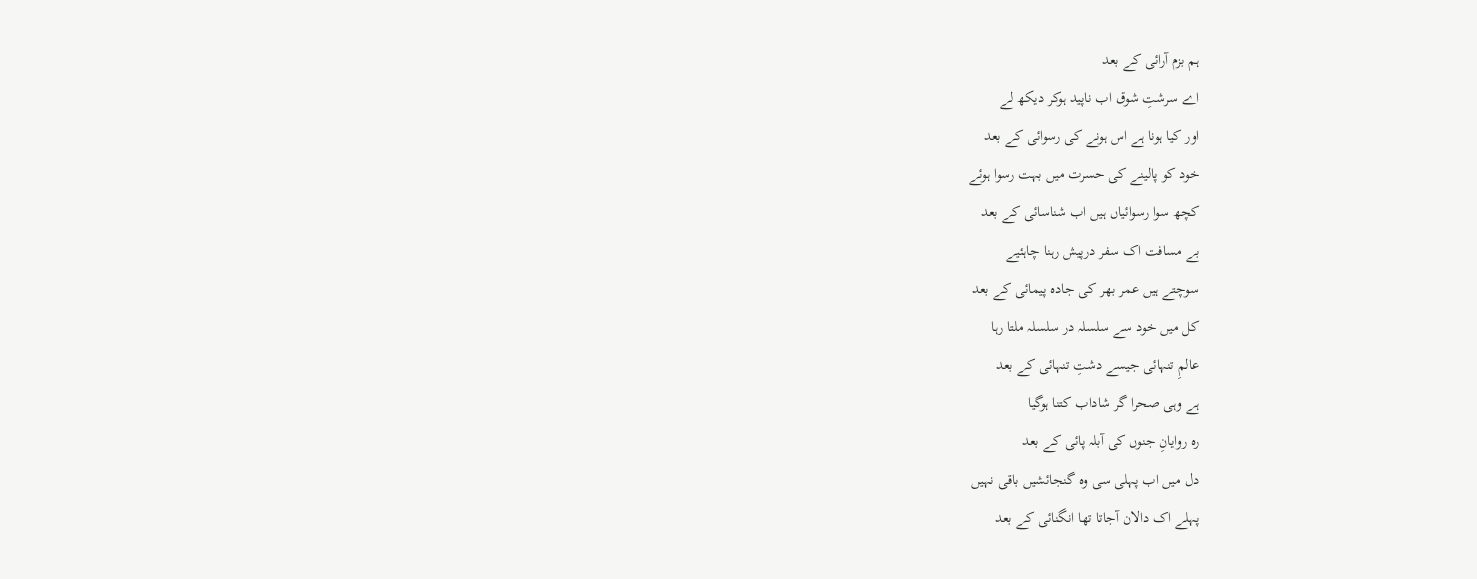ہم بزم آرائی کے بعد
اے سرشتِ شوق اب ناپید ہوکر دیکھ لے
اور کیا ہونا ہے اس ہونے کی رسوائی کے بعد
خود کو پالینے کی حسرت میں بہت رسوا ہوئے
کچھ سوا رسوائیاں ہیں اب شناسائی کے بعد
بے مسافت اک سفر درپیش رہنا چاہئیے
سوچتے ہیں عمر بھر کی جادہ پیمائی کے بعد
کل میں خود سے سلسلہ در سلسلہ ملتا رہا
عالمِ تنہائی جیسے دشتِ تنہائی کے بعد
ہے وہی صحرا گر شاداب کتنا ہوگیا
رہ روایانِ جنوں کی آبلہ پائی کے بعد
دل میں اب پہلی سی وہ گنجائشیں باقی نہیں
پہلے اک دالان آجاتا تھا انگنائی کے بعد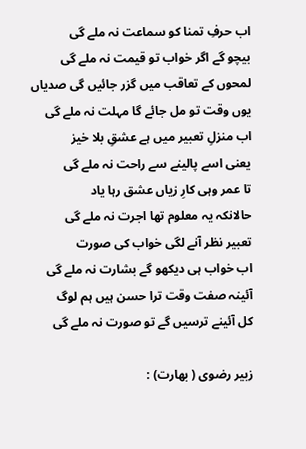اب حرفِ تمنا کو سماعت نہ ملے گی
بیچو گے اگر خواب تو قیمت نہ ملے گی
لمحوں کے تعاقب میں گزر جائیں گی صدیاں
یوں وقت تو مل جائے گا مہلت نہ ملے گی
اب منزلِ تعبیر میں ہے عشقِ بلا خیز
یعنی اسے پالینے سے راحت نہ ملے گی
تا عمر وہی کارِ زیاں عشق رہا یاد
حالانکہ یہ معلوم تھا اجرت نہ ملے گی
تعبیر نظر آنے لگی خواب کی صورت
اب خواب ہی دیکھو گے بشارت نہ ملے گی
آئینہ صفت وقت ترا حسن ہیں ہم لوگ
کل آئینے ترسیں گے تو صورت نہ ملے گی

زبیر رضوی ( بھارت) :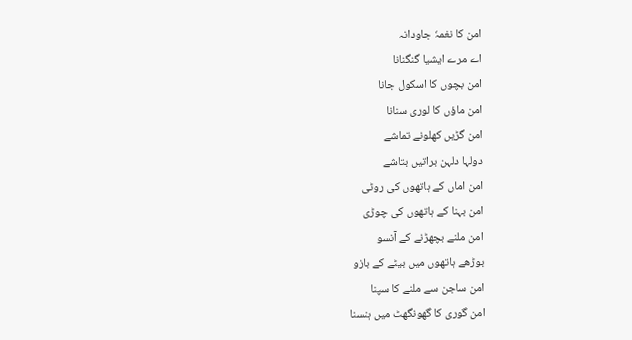امن کا نغمہٗ جاودانہ
اے مرے ایشیا گنگنانا
امن بچوں کا اسکول جانا
امن ماؤں کا لوری سنانا
امن گڑیں کھلونے تماشے
دولہا دلہن براتیں بتاشے
امن اماں کے ہاتھوں کی روٹی
امن بہنا کے ہاتھوں کی چوڑی
امن ملنے بچھڑنے کے آنسو
بوڑھے ہاتھوں میں بیٹے کے بازو
امن ساجن سے ملنے کا سپنا
امن گوری کا گھونگھٹ میں ہنسنا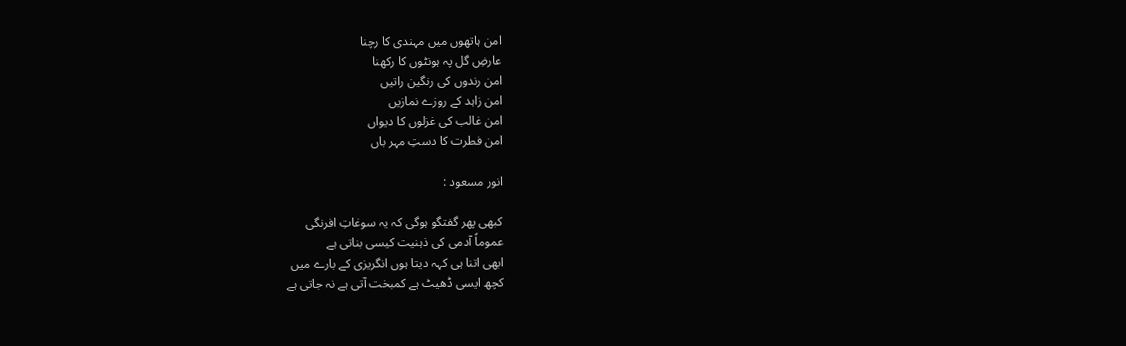امن ہاتھوں میں مہندی کا رچنا
عارضِ گل پہ ہونٹوں کا رکھنا
امن رندوں کی رنگین راتیں
امن زاہد کے روزے نمازیں
امن غالب کی غزلوں کا دیواں
امن فطرت کا دستِ مہر باں

انور مسعود :

کبھی پھر گفتگو ہوگی کہ یہ سوغاتِ افرنگی
عموماً آدمی کی ذہنیت کیسی بناتی ہے
ابھی اتنا ہی کہہ دیتا ہوں انگریزی کے بارے میں
کچھ ایسی ڈھیٹ ہے کمبخت آتی ہے نہ جاتی ہے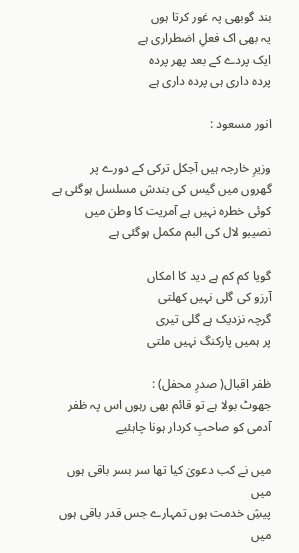بند گوبھی پہ غور کرتا ہوں
یہ بھی اک فعلِ اضطراری ہے
ایک پردے کے بعد پھر پردہ
پردہ داری ہی پردہ داری ہے

انور مسعود :

وزیرِ خارجہ ہیں آجکل ترکی کے دورے پر
گھروں میں گیس کی بندش مسلسل ہوگئی ہے
کوئی خطرہ نہیں ہے آمریت کا وطن میں
نصیبو لال کی البم مکمل ہوگئی ہے

گویا کم کم ہے دید کا امکاں
آرزو کی گلی نہیں کھلتی
گرچہ نزدیک ہے گلی تیری
پر ہمیں پارکنگ نہیں ملتی

ظفر اقبال( صدرِ محفل) :
جھوٹ بولا ہے تو قائم بھی رہوں اس پہ ظفر
آدمی کو صاحبِ کردار ہونا چاہئیے

میں نے کب دعویٰ کیا تھا سر بسر باقی ہوں میں
پیشِ خدمت ہوں تمہارے جس قدر باقی ہوں میں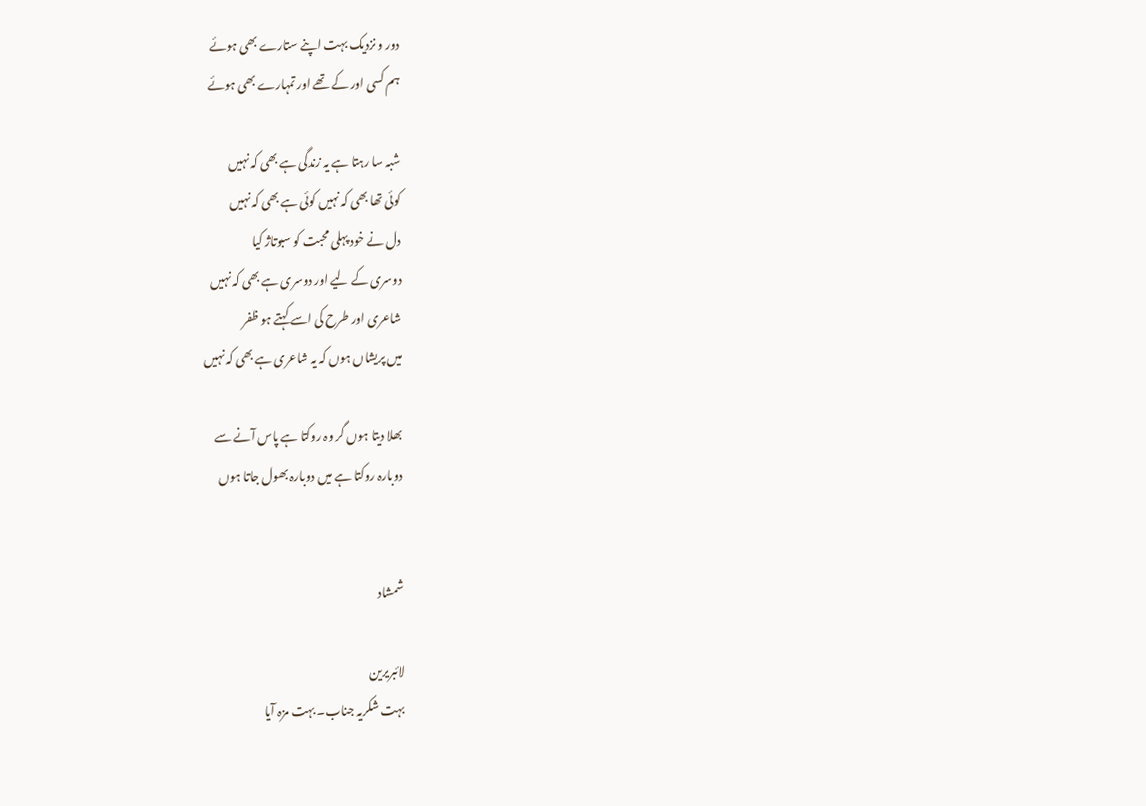دور و نزدیک بہت اپنے ستارے بھی ہوئے
ہم کسی اور کے تھے اور تمہارے بھی ہوئے

شبہ سا رہتا ہے یہ زندگی ہے بھی کہ نہیں
کوئی تھا بھی کہ نہیں کوئی ہے بھی کہ نہیں
دل نے خود پہلی محبت کو سبوتاژ کیا
دوسری کے لیے اور دوسری ہے بھی کہ نہیں
شاعری اور طرح کی اسے کہتے ہو ظفر
میں پریشاں ہوں کہ یہ شاعری ہے بھی کہ نہیں

بھلا دیتا ہوں گر وہ روکتا ہے پاس آنے سے
دوبارہ روکتا ہے میں دوبارہ بھول جاتا ہوں


شمشاد

لائبریرین
بہت شکریہ جناب۔ بہت مزہ آیا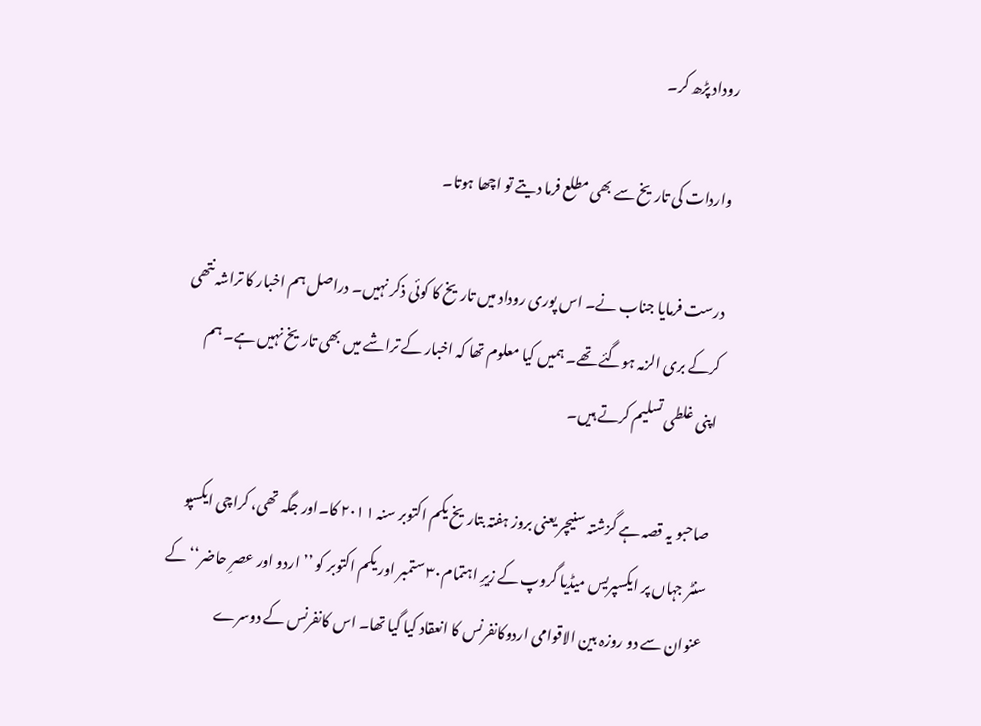روداد پڑھ کر۔

واردات کی تاریخ سے بھی مطلع فرما دیتے تو اچھا ہوتا۔

درست فرمایا جناب نے۔ اس پوری روداد میں تاریخ کا کوئی ذکر نہیں۔ دراصل ہم اخبار کا تراشہ نتھی کرکے بری الزمہ ہوگئے تھے۔ ہمیں کیا معلوم تھا کہ اخبار کے تراشے میں بھی تاریخ نہیں ہے۔ ہم اپنی غلطی تسلیم کرتے ہیں۔

صاحبو یہ قصہ ہے گزشتہ سنیچر یعنی بروز ہفتہ بتاریخ یکم اکتوبر سنہ ۲۰۱۱ کا۔اور جگہ تھی، کراچی ایکسپو سنٹر جہاں پر ایکسپریس میڈیا گروپ کے زیرِ اہتمام۳۰ ستمبر اور یکم اکتوبر کو ’’ اردو اور عصرِ حاضر‘‘ کے عنوان سے دو روزہ بین الاقوامی اردوکانفرنس کا انعقاد کیا گیا تھا۔ اس کانفرنس کے دوسرے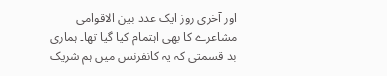اور آخری روز ایک عدد بین الاقوامی مشاعرے کا بھی اہتمام کیا گیا تھا۔ ہماری بد قسمتی کہ یہ کانفرنس میں ہم شریک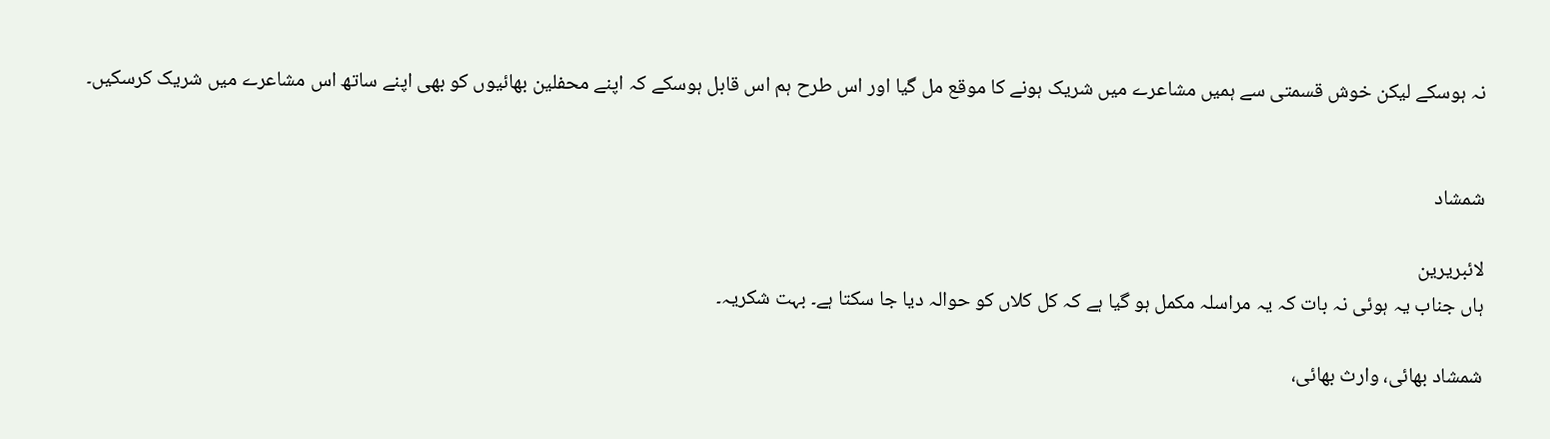نہ ہوسکے لیکن خوش قسمتی سے ہمیں مشاعرے میں شریک ہونے کا موقع مل گیا اور اس طرح ہم اس قابل ہوسکے کہ اپنے محفلین بھائیوں کو بھی اپنے ساتھ اس مشاعرے میں شریک کرسکیں۔


شمشاد

لائبریرین
ہاں جناب یہ ہوئی نہ بات کہ یہ مراسلہ مکمل ہو گیا ہے کہ کل کلاں کو حوالہ دیا جا سکتا ہے۔ بہت شکریہ۔

شمشاد بھائی، وارث بھائی،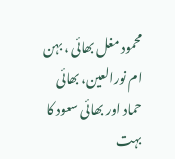محمود مغل بھائی ، بہن ام نورالعین، بھائی حماد اور بھائی سعود کا بہت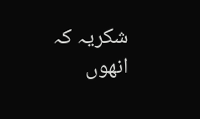شکریہ کہ انھوں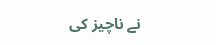نے ناچیز کی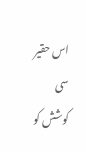اس حقیر سی کوشش کو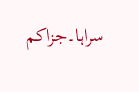سراہا۔جزاکم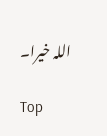اللہ خیرا۔

Top